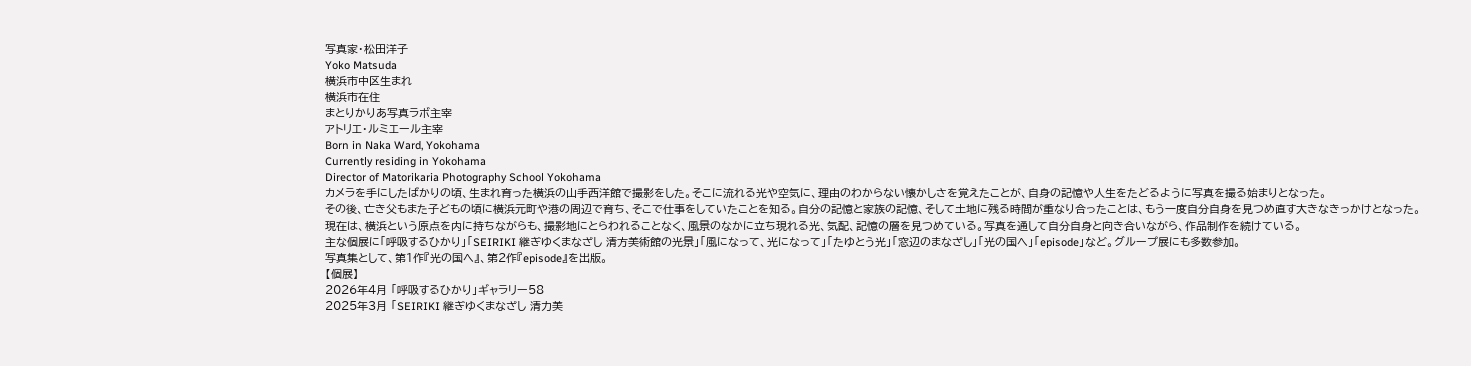写真家・松田洋子
Yoko Matsuda
横浜市中区生まれ
横浜市在住
まとりかりあ写真ラボ主宰
アトリエ・ルミエール主宰
Born in Naka Ward, Yokohama
Currently residing in Yokohama
Director of Matorikaria Photography School Yokohama
カメラを手にしたばかりの頃、生まれ育った横浜の山手西洋館で撮影をした。そこに流れる光や空気に、理由のわからない懐かしさを覚えたことが、自身の記憶や人生をたどるように写真を撮る始まりとなった。
その後、亡き父もまた子どもの頃に横浜元町や港の周辺で育ち、そこで仕事をしていたことを知る。自分の記憶と家族の記憶、そして土地に残る時間が重なり合ったことは、もう一度自分自身を見つめ直す大きなきっかけとなった。
現在は、横浜という原点を内に持ちながらも、撮影地にとらわれることなく、風景のなかに立ち現れる光、気配、記憶の層を見つめている。写真を通して自分自身と向き合いながら、作品制作を続けている。
主な個展に「呼吸するひかり」「SEIRIKI 継ぎゆくまなざし 清方美術館の光景」「風になって、光になって」「たゆとう光」「窓辺のまなざし」「光の国へ」「episode」など。グループ展にも多数参加。
写真集として、第1作『光の国へ』、第2作『episode』を出版。
【個展】
2026年4月 「呼吸するひかり」ギャラリー58
2025年3月 「SEIRIKI 継ぎゆくまなざし 清力美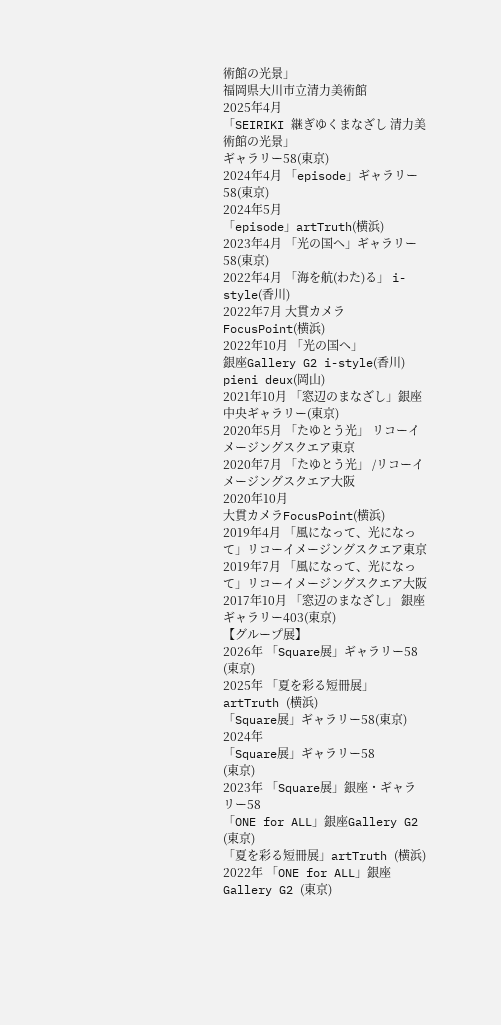術館の光景」
福岡県大川市立清力美術館
2025年4月
「SEIRIKI 継ぎゆくまなざし 清力美術館の光景」
ギャラリー58(東京)
2024年4月 「episode」ギャラリー58(東京)
2024年5月
「episode」artTruth(横浜)
2023年4月 「光の国へ」ギャラリー58(東京)
2022年4月 「海を航(わた)る」 i-style(香川)
2022年7月 大貫カメラFocusPoint(横浜)
2022年10月 「光の国へ」
銀座Gallery G2 i-style(香川) pieni deux(岡山)
2021年10月 「窓辺のまなざし」銀座中央ギャラリー(東京)
2020年5月 「たゆとう光」 リコーイメージングスクエア東京
2020年7月 「たゆとう光」 /リコーイメージングスクエア大阪
2020年10月
大貫カメラFocusPoint(横浜)
2019年4月 「風になって、光になって」リコーイメージングスクエア東京
2019年7月 「風になって、光になって」リコーイメージングスクエア大阪
2017年10月 「窓辺のまなざし」 銀座ギャラリー403(東京)
【グループ展】
2026年 「Square展」ギャラリー58 (東京)
2025年 「夏を彩る短冊展」artTruth (横浜)
「Square展」ギャラリー58(東京)
2024年
「Square展」ギャラリー58
(東京)
2023年 「Square展」銀座・ギャラリー58
「ONE for ALL」銀座Gallery G2 (東京)
「夏を彩る短冊展」artTruth (横浜)
2022年 「ONE for ALL」銀座Gallery G2 (東京)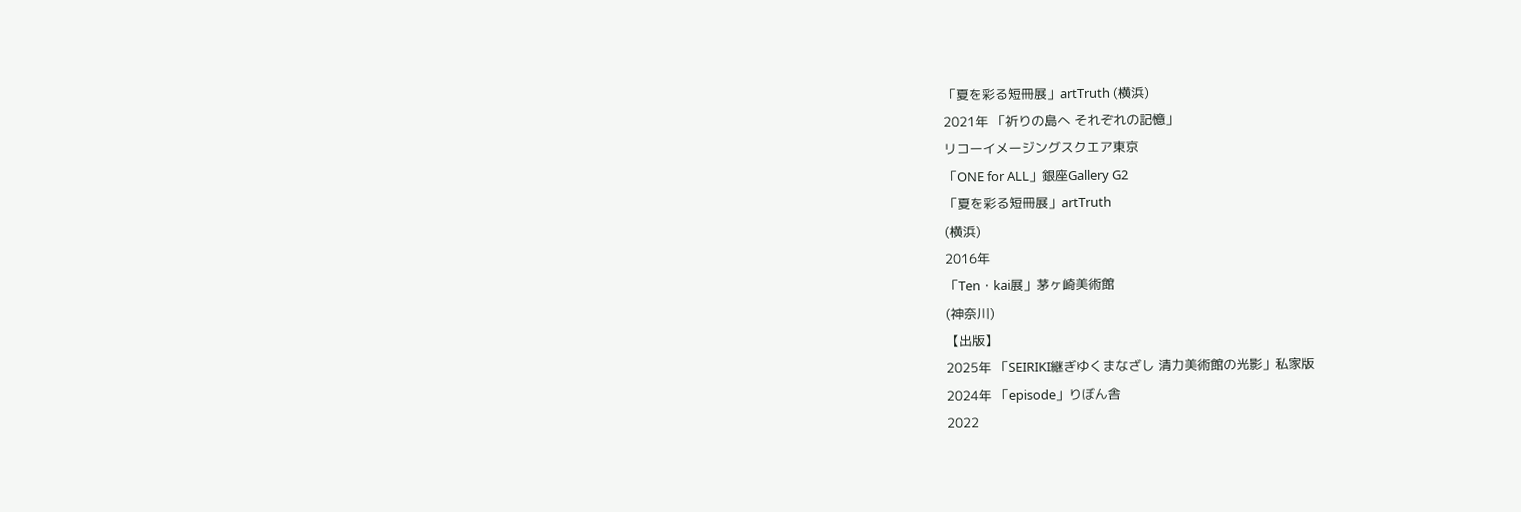「夏を彩る短冊展」artTruth (横浜)
2021年 「祈りの島へ それぞれの記憶」
リコーイメージングスクエア東京
「ONE for ALL」銀座Gallery G2
「夏を彩る短冊展」artTruth
(横浜)
2016年
「Ten・kai展」茅ヶ崎美術館
(神奈川)
【出版】
2025年 「SEIRIKI継ぎゆくまなざし 清力美術館の光影」私家版
2024年 「episode」りぼん舎
2022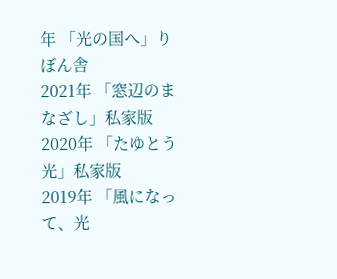年 「光の国へ」りぼん舎
2021年 「窓辺のまなざし」私家版
2020年 「たゆとう光」私家版
2019年 「風になって、光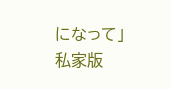になって」私家版